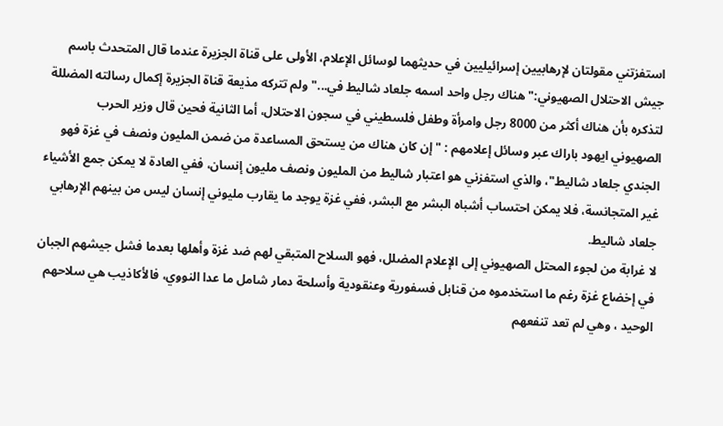استفزتني مقولتان لإرهابيين إسرائيليين في حديثهما لوسائل الإعلام، الأولى على قناة الجزيرة عندما قال المتحدث باسم جيش الاحتلال الصهيوني:" هناك رجل واحد اسمه جلعاد شاليط في..." ولم تتركه مذيعة قناة الجزيرة إكمال رسالته المضللة لتذكره بأن هناك أكثر من 8000 رجل وامرأة وطفل فلسطيني في سجون الاحتلال، أما الثانية فحين قال وزير الحرب الصهيوني ايهود باراك عبر وسائل إعلامهم : " إن كان هناك من يستحق المساعدة من ضمن المليون ونصف في غزة فهو الجندي جلعاد شاليط"، والذي استفزني هو اعتبار شاليط من المليون ونصف مليون إنسان، ففي العادة لا يمكن جمع الأشياء غير المتجانسة، فلا يمكن احتساب أشباه البشر مع البشر، ففي غزة يوجد ما يقارب مليوني إنسان ليس من بينهم الإرهابي جلعاد شاليط.
لا غرابة من لجوء المحتل الصهيوني إلى الإعلام المضلل، فهو السلاح المتبقي لهم ضد غزة وأهلها بعدما فشل جيشهم الجبان في إخضاع غزة رغم ما استخدموه من قنابل فسفورية وعنقودية وأسلحة دمار شامل ما عدا النووي، فالأكاذيب هي سلاحهم الوحيد ، وهي لم تعد تنفعهم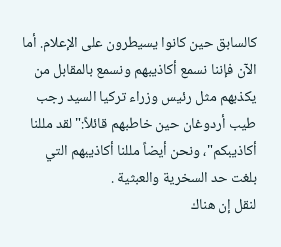كالسابق حين كانوا يسيطرون على الإعلام. أما الآن فإننا نسمع أكاذيبهم ونسمع بالمقابل من يكذبهم مثل رئيس وزراء تركيا السيد رجب طيب أردوغان حين خاطبهم قائلاً:" لقد مللنا أكاذيبكم"، ونحن أيضاً مللنا أكاذيبهم التي بلغت حد السخرية والعبثية .
لنقل إن هناك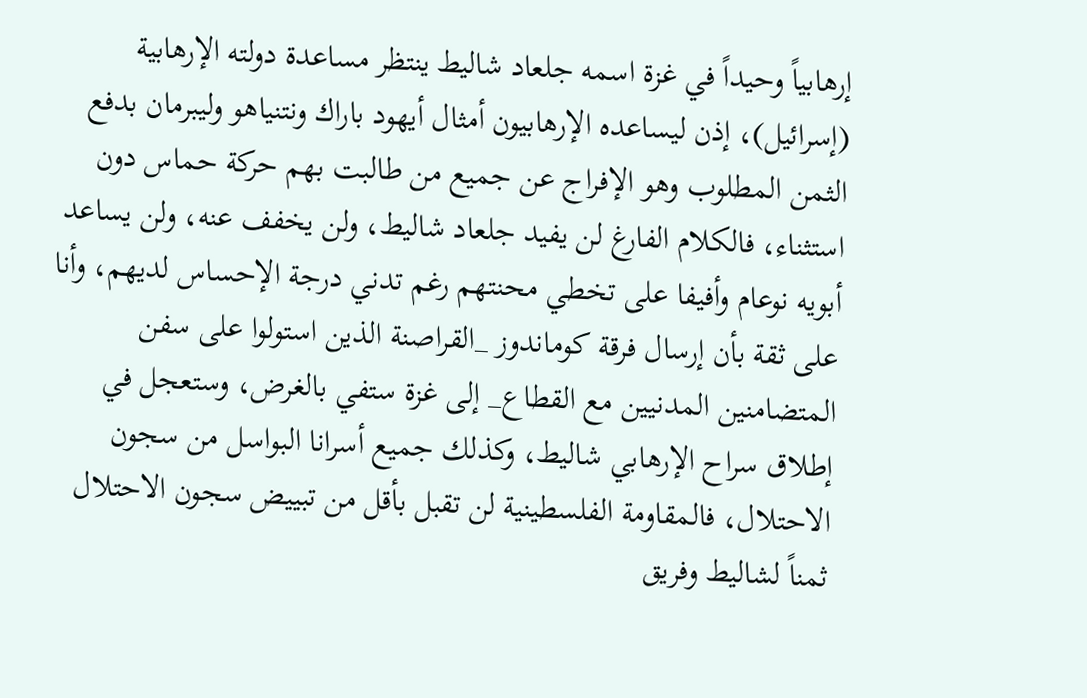إرهابياً وحيداً في غزة اسمه جلعاد شاليط ينتظر مساعدة دولته الإرهابية (إسرائيل)، إذن ليساعده الإرهابيون أمثال أيهود باراك ونتنياهو وليبرمان بدفع الثمن المطلوب وهو الإفراج عن جميع من طالبت بهم حركة حماس دون استثناء، فالكلام الفارغ لن يفيد جلعاد شاليط، ولن يخفف عنه، ولن يساعد أبويه نوعام وأفيفا على تخطي محنتهم رغم تدني درجة الإحساس لديهم، وأنا على ثقة بأن إرسال فرقة كوماندوز _القراصنة الذين استولوا على سفن المتضامنين المدنيين مع القطاع_ إلى غزة ستفي بالغرض، وستعجل في إطلاق سراح الإرهابي شاليط، وكذلك جميع أسرانا البواسل من سجون الاحتلال، فالمقاومة الفلسطينية لن تقبل بأقل من تبييض سجون الاحتلال ثمناً لشاليط وفريق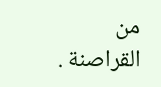من القراصنة .